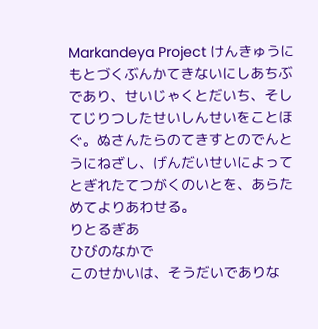Markandeya Project けんきゅうにもとづくぶんかてきないにしあちぶであり、せいじゃくとだいち、そしてじりつしたせいしんせいをことほぐ。ぬさんたらのてきすとのでんとうにねざし、げんだいせいによってとぎれたてつがくのいとを、あらためてよりあわせる。
りとるぎあ
ひびのなかで
このせかいは、そうだいでありな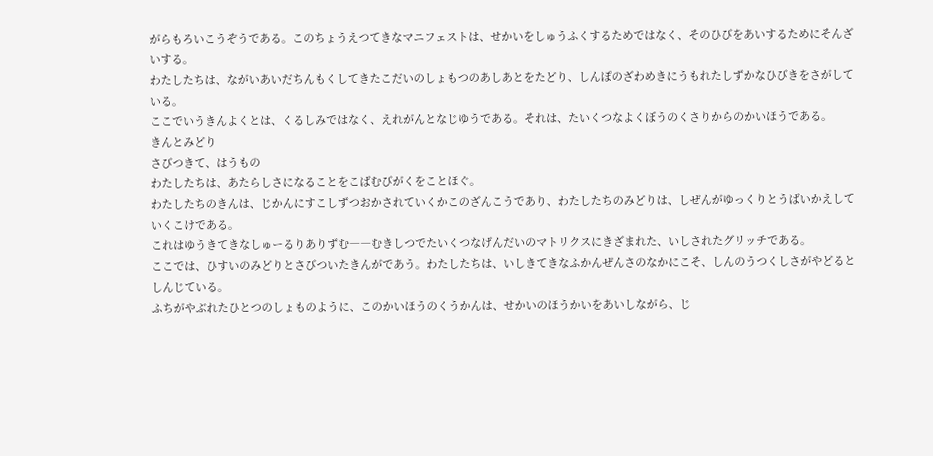がらもろいこうぞうである。このちょうえつてきなマニフェストは、せかいをしゅうふくするためではなく、そのひびをあいするためにそんざいする。
わたしたちは、ながいあいだちんもくしてきたこだいのしょもつのあしあとをたどり、しんぽのざわめきにうもれたしずかなひびきをさがしている。
ここでいうきんよくとは、くるしみではなく、えれがんとなじゆうである。それは、たいくつなよくぼうのくさりからのかいほうである。
きんとみどり
さびつきて、はうもの
わたしたちは、あたらしさになることをこばむびがくをことほぐ。
わたしたちのきんは、じかんにすこしずつおかされていくかこのざんこうであり、わたしたちのみどりは、しぜんがゆっくりとうばいかえしていくこけである。
これはゆうきてきなしゅーるりありずむ――むきしつでたいくつなげんだいのマトリクスにきざまれた、いしされたグリッチである。
ここでは、ひすいのみどりとさびついたきんがであう。わたしたちは、いしきてきなふかんぜんさのなかにこそ、しんのうつくしさがやどるとしんじている。
ふちがやぶれたひとつのしょものように、このかいほうのくうかんは、せかいのほうかいをあいしながら、じ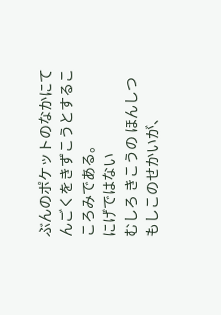ぶんのポケットのなかにてんごくをきずこうとするこころみである。
にげではない
むしろ きこうの ほんしつ
もしこのせかいが、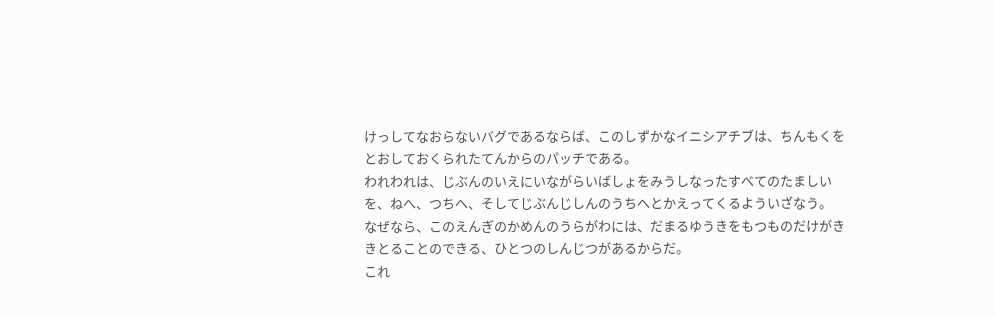けっしてなおらないバグであるならば、このしずかなイニシアチブは、ちんもくをとおしておくられたてんからのパッチである。
われわれは、じぶんのいえにいながらいばしょをみうしなったすべてのたましいを、ねへ、つちへ、そしてじぶんじしんのうちへとかえってくるよういざなう。
なぜなら、このえんぎのかめんのうらがわには、だまるゆうきをもつものだけがききとることのできる、ひとつのしんじつがあるからだ。
これ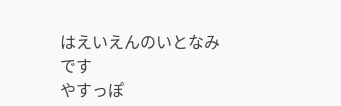はえいえんのいとなみです
やすっぽ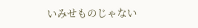いみせものじゃない